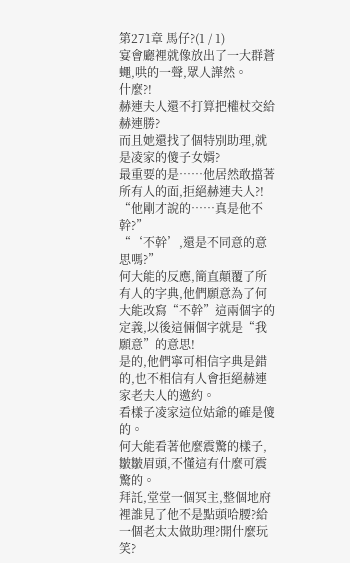第271章 馬仔?(1 / 1)
宴會廳裡就像放出了一大群蒼蠅,哄的一聲,眾人譁然。
什麼?!
赫連夫人還不打算把權杖交給赫連勝?
而且她還找了個特別助理,就是凌家的傻子女婿?
最重要的是……他居然敢擋著所有人的面,拒絕赫連夫人?!
“他剛才說的……真是他不幹?”
“‘不幹’,還是不同意的意思嗎?”
何大能的反應,簡直顛覆了所有人的字典,他們願意為了何大能改寫“不幹”這兩個字的定義,以後這倆個字就是“我願意”的意思!
是的,他們寧可相信字典是錯的,也不相信有人會拒絕赫連家老夫人的邀約。
看樣子凌家這位姑爺的確是傻的。
何大能看著他麼震驚的樣子,皺皺眉頭,不懂這有什麼可震驚的。
拜託,堂堂一個冥主,整個地府裡誰見了他不是點頭哈腰?給一個老太太做助理?開什麼玩笑?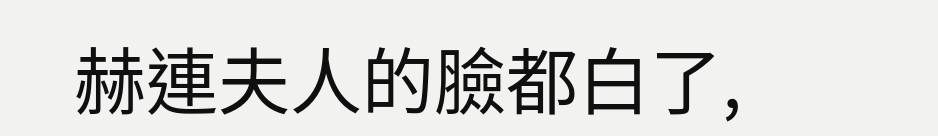赫連夫人的臉都白了,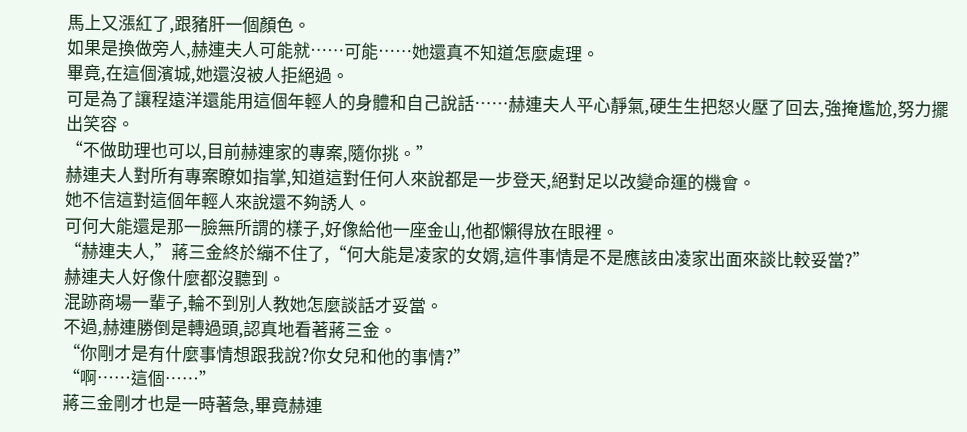馬上又漲紅了,跟豬肝一個顏色。
如果是換做旁人,赫連夫人可能就……可能……她還真不知道怎麼處理。
畢竟,在這個濱城,她還沒被人拒絕過。
可是為了讓程遠洋還能用這個年輕人的身體和自己說話……赫連夫人平心靜氣,硬生生把怒火壓了回去,強掩尷尬,努力擺出笑容。
“不做助理也可以,目前赫連家的專案,隨你挑。”
赫連夫人對所有專案瞭如指掌,知道這對任何人來說都是一步登天,絕對足以改變命運的機會。
她不信這對這個年輕人來說還不夠誘人。
可何大能還是那一臉無所謂的樣子,好像給他一座金山,他都懶得放在眼裡。
“赫連夫人,”蔣三金終於繃不住了,“何大能是凌家的女婿,這件事情是不是應該由凌家出面來談比較妥當?”
赫連夫人好像什麼都沒聽到。
混跡商場一輩子,輪不到別人教她怎麼談話才妥當。
不過,赫連勝倒是轉過頭,認真地看著蔣三金。
“你剛才是有什麼事情想跟我說?你女兒和他的事情?”
“啊……這個……”
蔣三金剛才也是一時著急,畢竟赫連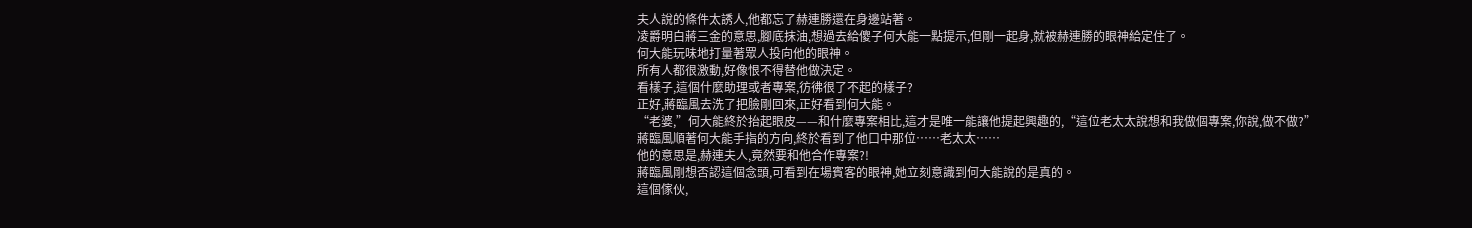夫人說的條件太誘人,他都忘了赫連勝還在身邊站著。
凌爵明白蔣三金的意思,腳底抹油,想過去給傻子何大能一點提示,但剛一起身,就被赫連勝的眼神給定住了。
何大能玩味地打量著眾人投向他的眼神。
所有人都很激動,好像恨不得替他做決定。
看樣子,這個什麼助理或者專案,彷彿很了不起的樣子?
正好,蔣臨風去洗了把臉剛回來,正好看到何大能。
“老婆,”何大能終於抬起眼皮——和什麼專案相比,這才是唯一能讓他提起興趣的,“這位老太太說想和我做個專案,你說,做不做?”
蔣臨風順著何大能手指的方向,終於看到了他口中那位……老太太……
他的意思是,赫連夫人,竟然要和他合作專案?!
蔣臨風剛想否認這個念頭,可看到在場賓客的眼神,她立刻意識到何大能說的是真的。
這個傢伙,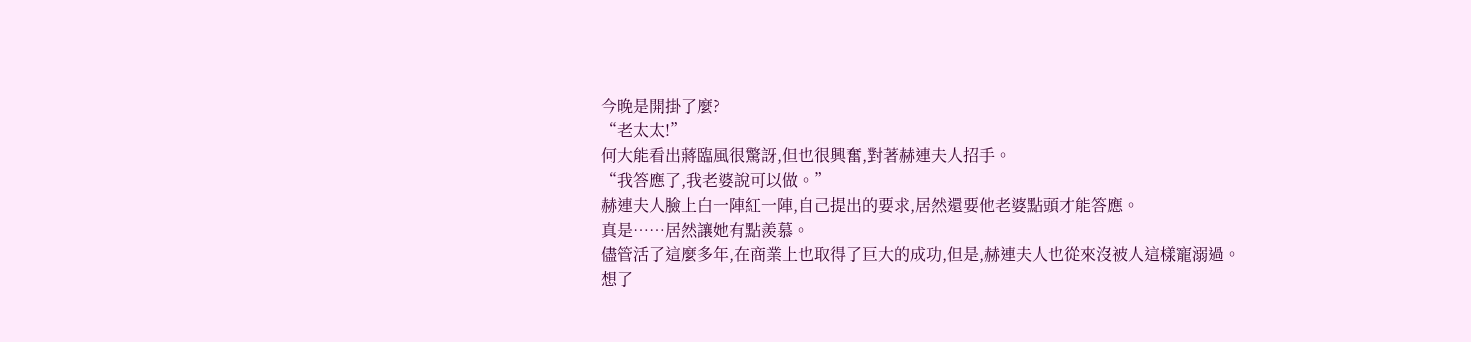今晚是開掛了麼?
“老太太!”
何大能看出蔣臨風很驚訝,但也很興奮,對著赫連夫人招手。
“我答應了,我老婆說可以做。”
赫連夫人臉上白一陣紅一陣,自己提出的要求,居然還要他老婆點頭才能答應。
真是……居然讓她有點羨慕。
儘管活了這麼多年,在商業上也取得了巨大的成功,但是,赫連夫人也從來沒被人這樣寵溺過。
想了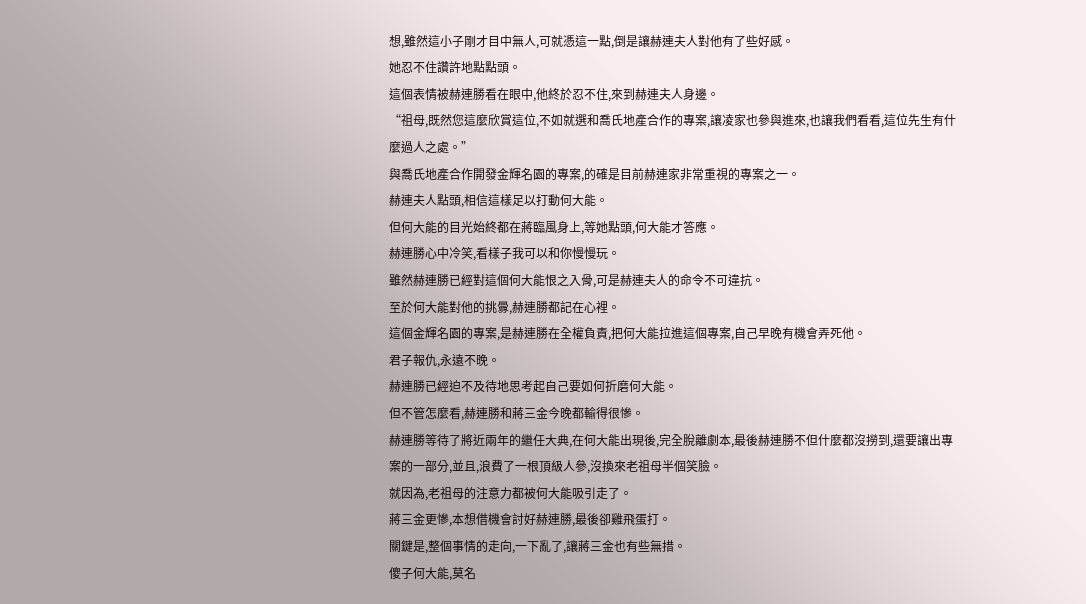想,雖然這小子剛才目中無人,可就憑這一點,倒是讓赫連夫人對他有了些好感。
她忍不住讚許地點點頭。
這個表情被赫連勝看在眼中,他終於忍不住,來到赫連夫人身邊。
“祖母,既然您這麼欣賞這位,不如就選和喬氏地產合作的專案,讓凌家也參與進來,也讓我們看看,這位先生有什麼過人之處。”
與喬氏地產合作開發金輝名園的專案,的確是目前赫連家非常重視的專案之一。
赫連夫人點頭,相信這樣足以打動何大能。
但何大能的目光始終都在蔣臨風身上,等她點頭,何大能才答應。
赫連勝心中冷笑,看樣子我可以和你慢慢玩。
雖然赫連勝已經對這個何大能恨之入骨,可是赫連夫人的命令不可違抗。
至於何大能對他的挑釁,赫連勝都記在心裡。
這個金輝名園的專案,是赫連勝在全權負責,把何大能拉進這個專案,自己早晚有機會弄死他。
君子報仇,永遠不晚。
赫連勝已經迫不及待地思考起自己要如何折磨何大能。
但不管怎麼看,赫連勝和蔣三金今晚都輸得很慘。
赫連勝等待了將近兩年的繼任大典,在何大能出現後,完全脫離劇本,最後赫連勝不但什麼都沒撈到,還要讓出專案的一部分,並且,浪費了一根頂級人參,沒換來老祖母半個笑臉。
就因為,老祖母的注意力都被何大能吸引走了。
蔣三金更慘,本想借機會討好赫連勝,最後卻雞飛蛋打。
關鍵是,整個事情的走向,一下亂了,讓蔣三金也有些無措。
傻子何大能,莫名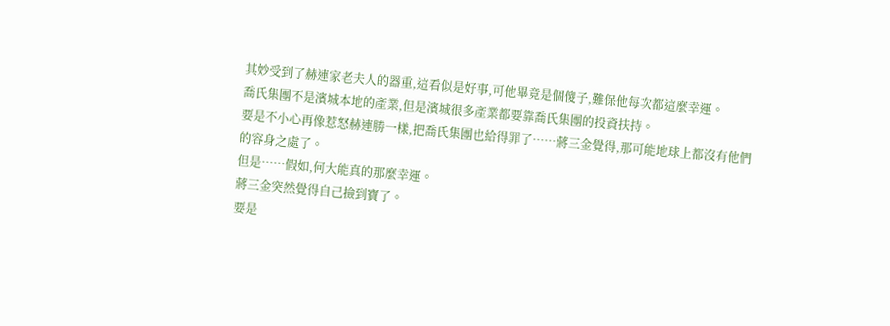其妙受到了赫連家老夫人的器重,這看似是好事,可他畢竟是個傻子,難保他每次都這麼幸運。
喬氏集團不是濱城本地的產業,但是濱城很多產業都要靠喬氏集團的投資扶持。
要是不小心再像惹怒赫連勝一樣,把喬氏集團也給得罪了……蔣三金覺得,那可能地球上都沒有他們的容身之處了。
但是……假如,何大能真的那麼幸運。
蔣三金突然覺得自己撿到寶了。
要是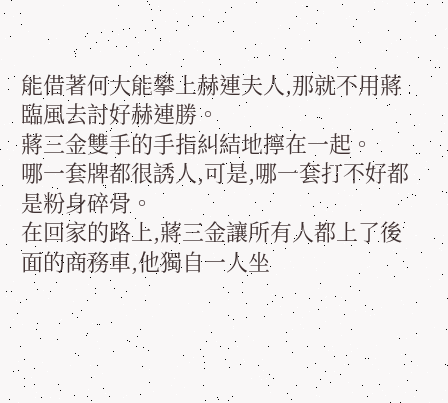能借著何大能攀上赫連夫人,那就不用蔣臨風去討好赫連勝。
蔣三金雙手的手指糾結地擰在一起。
哪一套牌都很誘人,可是,哪一套打不好都是粉身碎骨。
在回家的路上,蔣三金讓所有人都上了後面的商務車,他獨自一人坐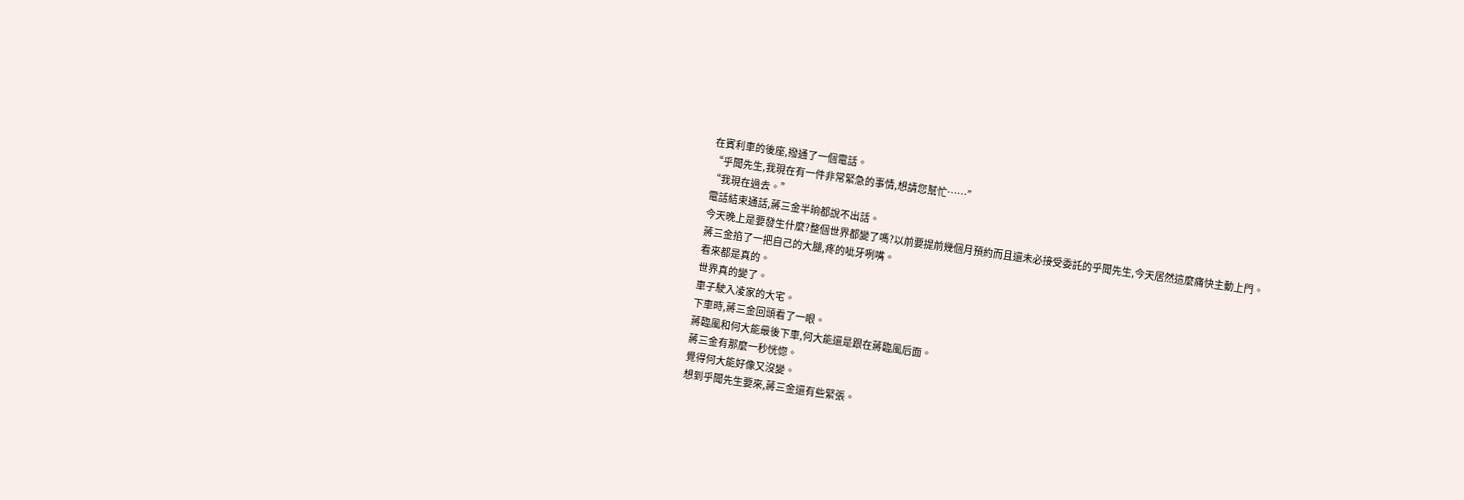在賓利車的後座,撥通了一個電話。
“乎聞先生,我現在有一件非常緊急的事情,想請您幫忙……”
“我現在過去。”
電話結束通話,蔣三金半晌都說不出話。
今天晚上是要發生什麼?整個世界都變了嗎?以前要提前幾個月預約而且還未必接受委託的乎聞先生,今天居然這麼痛快主動上門。
蔣三金掐了一把自己的大腿,疼的呲牙咧嘴。
看來都是真的。
世界真的變了。
車子駛入凌家的大宅。
下車時,蔣三金回頭看了一眼。
蔣臨風和何大能最後下車,何大能還是跟在蔣臨風后面。
蔣三金有那麼一秒恍惚。
覺得何大能好像又沒變。
想到乎聞先生要來,蔣三金還有些緊張。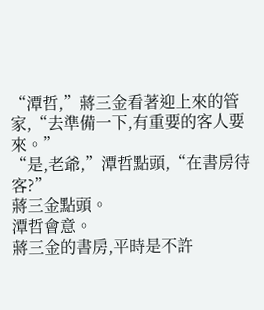“潭哲,”蔣三金看著迎上來的管家,“去準備一下,有重要的客人要來。”
“是,老爺,”潭哲點頭,“在書房待客?”
蔣三金點頭。
潭哲會意。
蔣三金的書房,平時是不許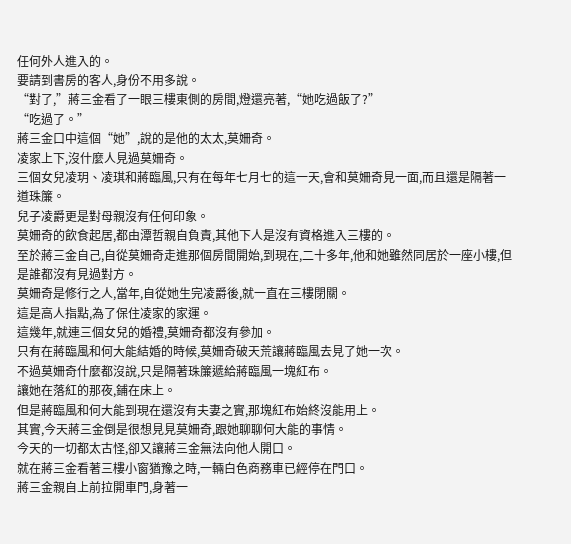任何外人進入的。
要請到書房的客人,身份不用多說。
“對了,”蔣三金看了一眼三樓東側的房間,燈還亮著,“她吃過飯了?”
“吃過了。”
蔣三金口中這個“她”,說的是他的太太,莫姍奇。
凌家上下,沒什麼人見過莫姍奇。
三個女兒凌玥、凌琪和蔣臨風,只有在每年七月七的這一天,會和莫姍奇見一面,而且還是隔著一道珠簾。
兒子凌爵更是對母親沒有任何印象。
莫姍奇的飲食起居,都由潭哲親自負責,其他下人是沒有資格進入三樓的。
至於蔣三金自己,自從莫姍奇走進那個房間開始,到現在,二十多年,他和她雖然同居於一座小樓,但是誰都沒有見過對方。
莫姍奇是修行之人,當年,自從她生完凌爵後,就一直在三樓閉關。
這是高人指點,為了保住凌家的家運。
這幾年,就連三個女兒的婚禮,莫姍奇都沒有參加。
只有在蔣臨風和何大能結婚的時候,莫姍奇破天荒讓蔣臨風去見了她一次。
不過莫姍奇什麼都沒說,只是隔著珠簾遞給蔣臨風一塊紅布。
讓她在落紅的那夜,鋪在床上。
但是蔣臨風和何大能到現在還沒有夫妻之實,那塊紅布始終沒能用上。
其實,今天蔣三金倒是很想見見莫姍奇,跟她聊聊何大能的事情。
今天的一切都太古怪,卻又讓蔣三金無法向他人開口。
就在蔣三金看著三樓小窗猶豫之時,一輛白色商務車已經停在門口。
蔣三金親自上前拉開車門,身著一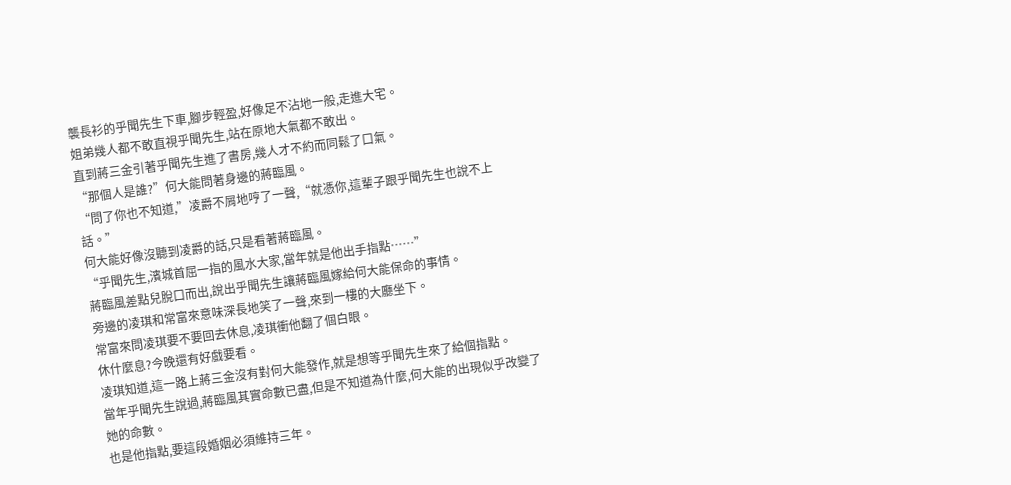襲長衫的乎聞先生下車,腳步輕盈,好像足不沾地一般,走進大宅。
姐弟幾人都不敢直視乎聞先生,站在原地大氣都不敢出。
直到蔣三金引著乎聞先生進了書房,幾人才不約而同鬆了口氣。
“那個人是誰?”何大能問著身邊的蔣臨風。
“問了你也不知道,”凌爵不屑地哼了一聲,“就憑你,這輩子跟乎聞先生也說不上話。”
何大能好像沒聽到凌爵的話,只是看著蔣臨風。
“乎聞先生,濱城首屈一指的風水大家,當年就是他出手指點……”
蔣臨風差點兒脫口而出,說出乎聞先生讓蔣臨風嫁給何大能保命的事情。
旁邊的凌琪和常富來意味深長地笑了一聲,來到一樓的大廳坐下。
常富來問凌琪要不要回去休息,凌琪衝他翻了個白眼。
休什麼息?今晚還有好戲要看。
凌琪知道,這一路上蔣三金沒有對何大能發作,就是想等乎聞先生來了給個指點。
當年乎聞先生說過,蔣臨風其實命數已盡,但是不知道為什麼,何大能的出現似乎改變了她的命數。
也是他指點,要這段婚姻必須維持三年。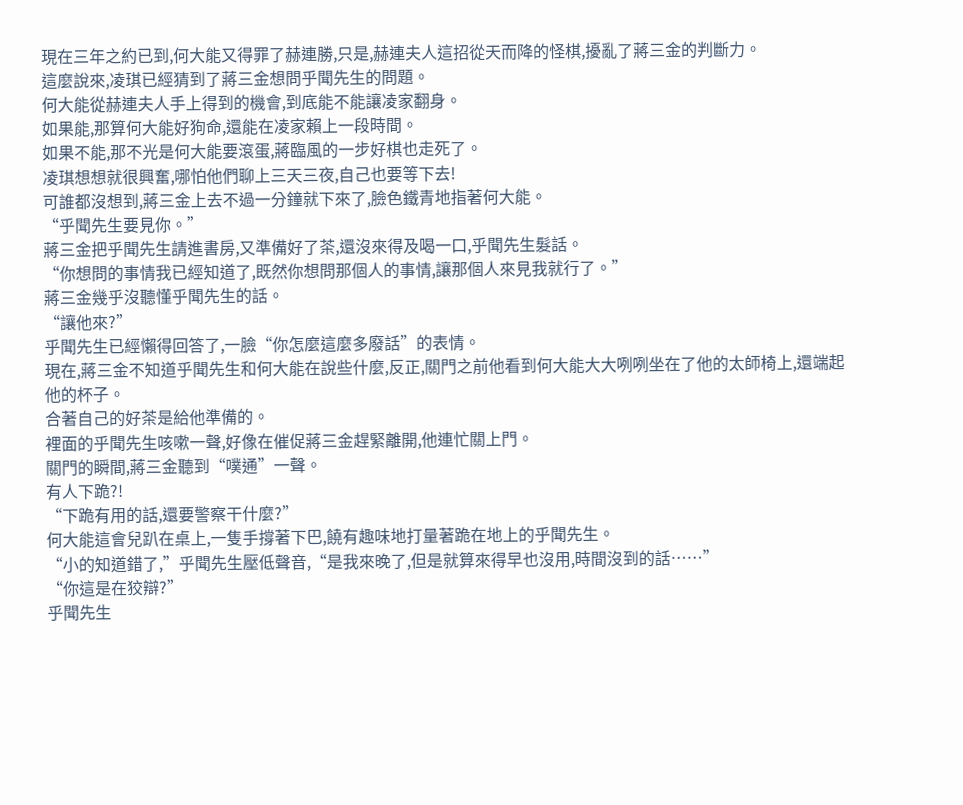現在三年之約已到,何大能又得罪了赫連勝,只是,赫連夫人這招從天而降的怪棋,擾亂了蔣三金的判斷力。
這麼說來,凌琪已經猜到了蔣三金想問乎聞先生的問題。
何大能從赫連夫人手上得到的機會,到底能不能讓凌家翻身。
如果能,那算何大能好狗命,還能在凌家賴上一段時間。
如果不能,那不光是何大能要滾蛋,蔣臨風的一步好棋也走死了。
凌琪想想就很興奮,哪怕他們聊上三天三夜,自己也要等下去!
可誰都沒想到,蔣三金上去不過一分鐘就下來了,臉色鐵青地指著何大能。
“乎聞先生要見你。”
蔣三金把乎聞先生請進書房,又準備好了茶,還沒來得及喝一口,乎聞先生髮話。
“你想問的事情我已經知道了,既然你想問那個人的事情,讓那個人來見我就行了。”
蔣三金幾乎沒聽懂乎聞先生的話。
“讓他來?”
乎聞先生已經懶得回答了,一臉“你怎麼這麼多廢話”的表情。
現在,蔣三金不知道乎聞先生和何大能在說些什麼,反正,關門之前他看到何大能大大咧咧坐在了他的太師椅上,還端起他的杯子。
合著自己的好茶是給他準備的。
裡面的乎聞先生咳嗽一聲,好像在催促蔣三金趕緊離開,他連忙關上門。
關門的瞬間,蔣三金聽到“噗通”一聲。
有人下跪?!
“下跪有用的話,還要警察干什麼?”
何大能這會兒趴在桌上,一隻手撐著下巴,饒有趣味地打量著跪在地上的乎聞先生。
“小的知道錯了,”乎聞先生壓低聲音,“是我來晚了,但是就算來得早也沒用,時間沒到的話……”
“你這是在狡辯?”
乎聞先生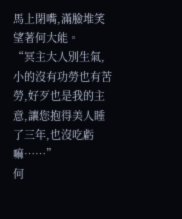馬上閉嘴,滿臉堆笑望著何大能。
“冥主大人別生氣,小的沒有功勞也有苦勞,好歹也是我的主意,讓您抱得美人睡了三年,也沒吃虧嘛……”
何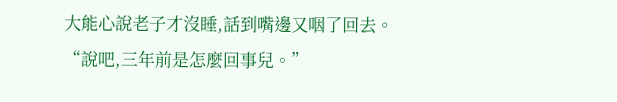大能心說老子才沒睡,話到嘴邊又咽了回去。
“說吧,三年前是怎麼回事兒。”